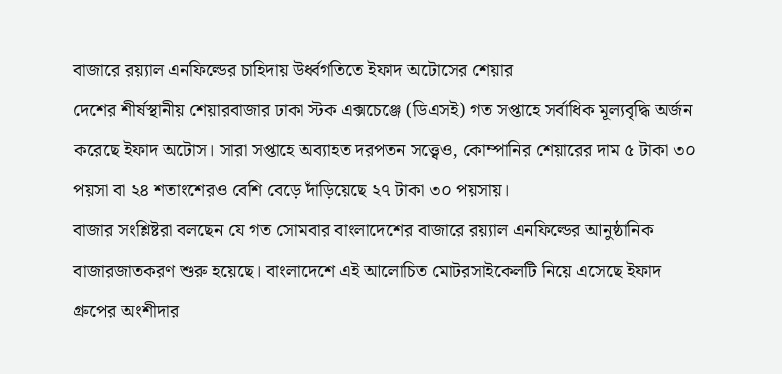বাজারে রয়্যাল এনফিল্ডের চাহিদায় উর্ধ্বগতিতে ইফাদ অটোসের শেয়ার
দেশের শীর্ষস্থানীয় শেয়ারবাজার ঢাকা স্টক এক্সচেঞ্জে (ডিএসই) গত সপ্তাহে সর্বাধিক মূল্যবৃদ্ধি অর্জন করেছে ইফাদ অটোস। সারা সপ্তাহে অব্যাহত দরপতন সত্ত্বেও, কোম্পানির শেয়ারের দাম ৫ টাকা ৩০ পয়সা বা ২৪ শতাংশেরও বেশি বেড়ে দাঁড়িয়েছে ২৭ টাকা ৩০ পয়সায়।
বাজার সংশ্লিষ্টরা বলছেন যে গত সোমবার বাংলাদেশের বাজারে রয়্যাল এনফিল্ডের আনুষ্ঠানিক বাজারজাতকরণ শুরু হয়েছে। বাংলাদেশে এই আলোচিত মোটরসাইকেলটি নিয়ে এসেছে ইফাদ গ্রুপের অংশীদার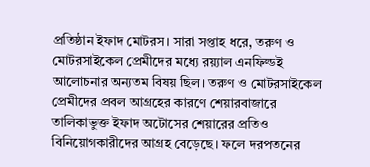প্রতিষ্ঠান ইফাদ মোটরস। সারা সপ্তাহ ধরে, তরুণ ও মোটরসাইকেল প্রেমীদের মধ্যে রয়্যাল এনফিল্ডই আলোচনার অন্যতম বিষয় ছিল। তরুণ ও মোটরসাইকেল প্রেমীদের প্রবল আগ্রহের কারণে শেয়ারবাজারে তালিকাভুক্ত ইফাদ অটোসের শেয়ারের প্রতিও বিনিয়োগকারীদের আগ্রহ বেড়েছে। ফলে দরপতনের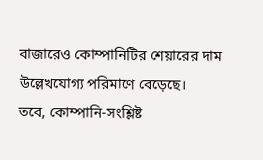বাজারেও কোম্পানিটির শেয়ারের দাম উল্লেখযোগ্য পরিমাণে বেড়েছে।
তবে, কোম্পানি-সংশ্লিষ্ট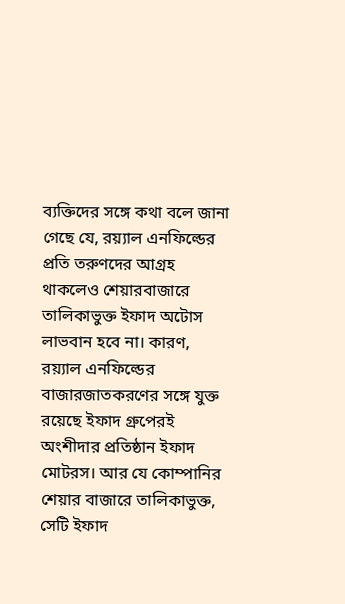ব্যক্তিদের সঙ্গে কথা বলে জানা গেছে যে, রয়্যাল এনফিল্ডের প্রতি তরুণদের আগ্রহ থাকলেও শেয়ারবাজারে তালিকাভুক্ত ইফাদ অটোস লাভবান হবে না। কারণ, রয়্যাল এনফিল্ডের বাজারজাতকরণের সঙ্গে যুক্ত রয়েছে ইফাদ গ্রুপেরই অংশীদার প্রতিষ্ঠান ইফাদ মোটরস। আর যে কোম্পানির শেয়ার বাজারে তালিকাভুক্ত, সেটি ইফাদ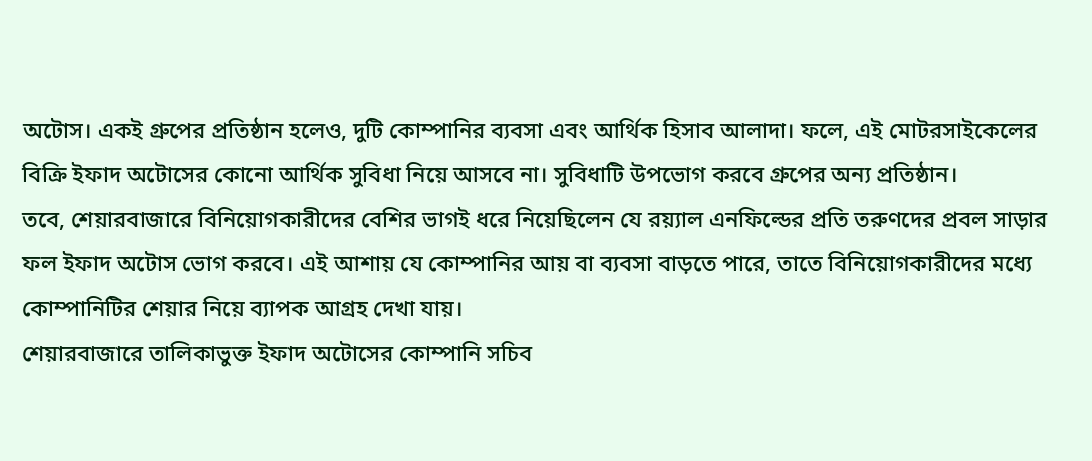অটোস। একই গ্রুপের প্রতিষ্ঠান হলেও, দুটি কোম্পানির ব্যবসা এবং আর্থিক হিসাব আলাদা। ফলে, এই মোটরসাইকেলের বিক্রি ইফাদ অটোসের কোনো আর্থিক সুবিধা নিয়ে আসবে না। সুবিধাটি উপভোগ করবে গ্রুপের অন্য প্রতিষ্ঠান।
তবে, শেয়ারবাজারে বিনিয়োগকারীদের বেশির ভাগই ধরে নিয়েছিলেন যে রয়্যাল এনফিল্ডের প্রতি তরুণদের প্রবল সাড়ার ফল ইফাদ অটোস ভোগ করবে। এই আশায় যে কোম্পানির আয় বা ব্যবসা বাড়তে পারে, তাতে বিনিয়োগকারীদের মধ্যে কোম্পানিটির শেয়ার নিয়ে ব্যাপক আগ্রহ দেখা যায়।
শেয়ারবাজারে তালিকাভুক্ত ইফাদ অটোসের কোম্পানি সচিব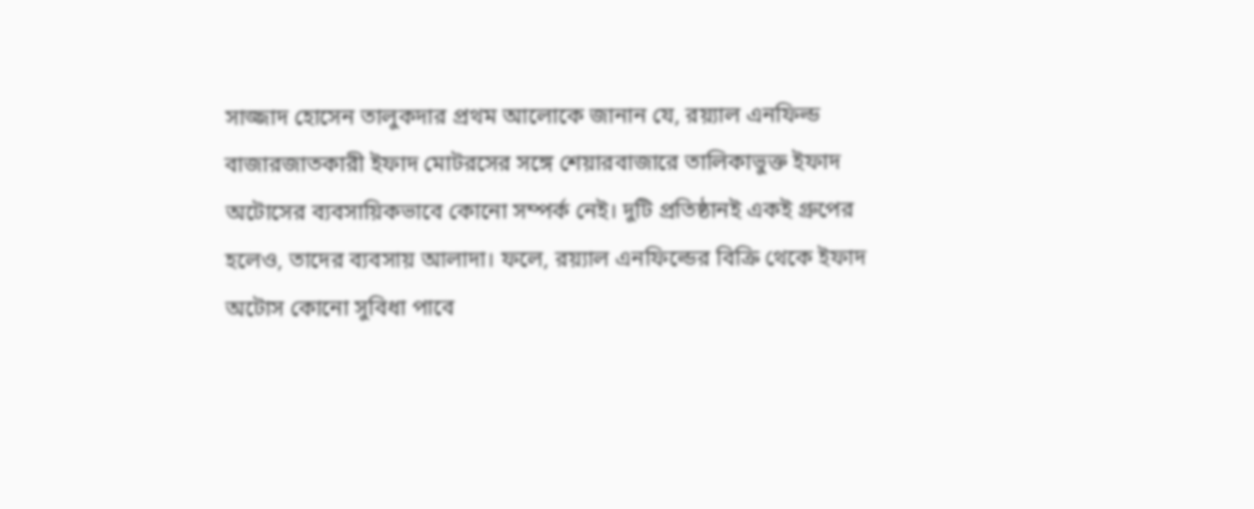সাজ্জাদ হোসেন তালুকদার প্রথম আলোকে জানান যে, রয়্যাল এনফিল্ড বাজারজাতকারী ইফাদ মোটরসের সঙ্গে শেয়ারবাজারে তালিকাভুক্ত ইফাদ অটোসের ব্যবসায়িকভাবে কোনো সম্পর্ক নেই। দুটি প্রতিষ্ঠানই একই গ্রুপের হলেও, তাদের ব্যবসায় আলাদা। ফলে, রয়্যাল এনফিল্ডের বিক্রি থেকে ইফাদ অটোস কোনো সুবিধা পাবে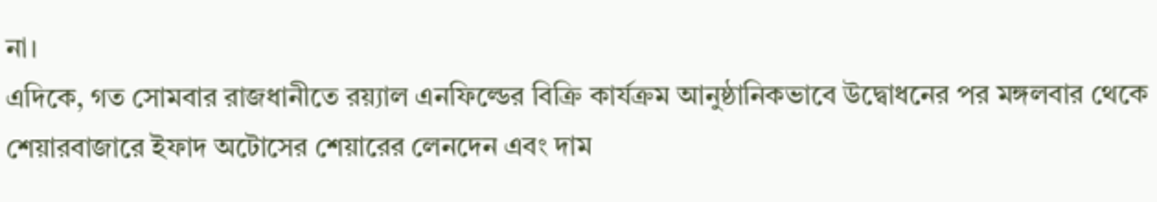না।
এদিকে, গত সোমবার রাজধানীতে রয়্যাল এনফিল্ডের বিক্রি কার্যক্রম আনুষ্ঠানিকভাবে উদ্বোধনের পর মঙ্গলবার থেকে শেয়ারবাজারে ইফাদ অটোসের শেয়ারের লেনদেন এবং দাম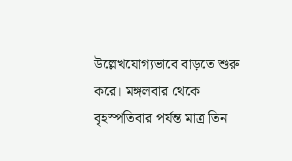উল্লেখযোগ্যভাবে বাড়তে শুরু করে। মঙ্গলবার থেকে বৃহস্পতিবার পর্যন্ত মাত্র তিন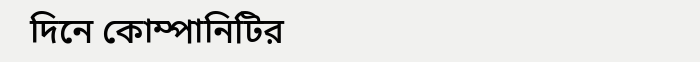দিনে কোম্পানিটির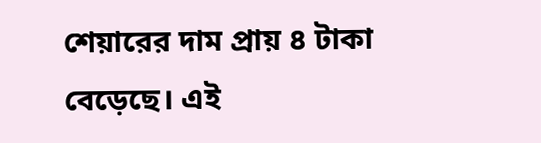শেয়ারের দাম প্রায় ৪ টাকা বেড়েছে। এই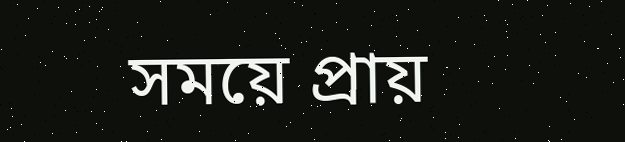সময়ে প্রায়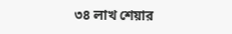৩৪ লাখ শেয়ার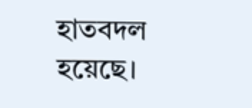হাতবদল হয়েছে।